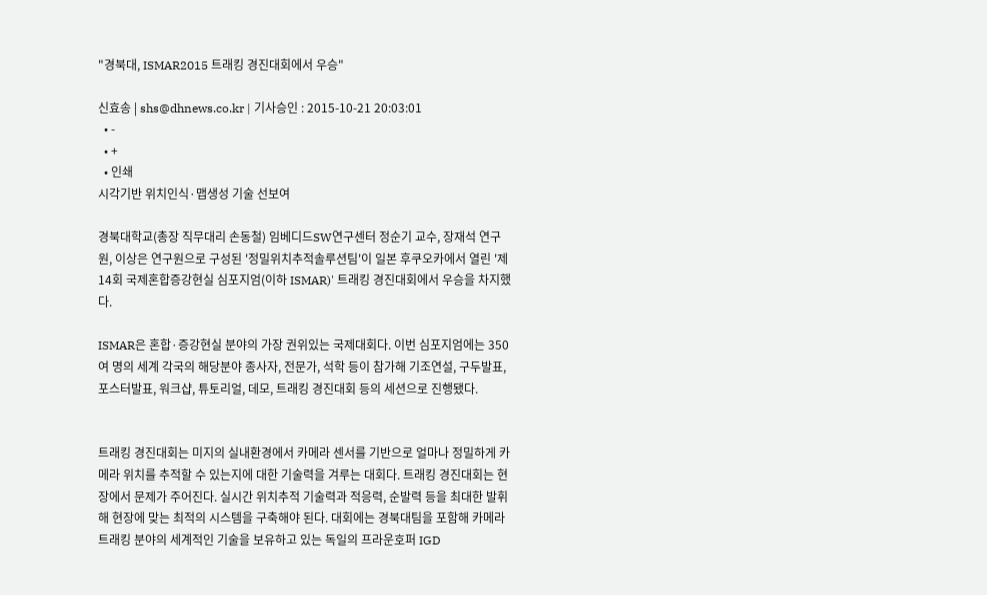"경북대, ISMAR2015 트래킹 경진대회에서 우승"

신효송 | shs@dhnews.co.kr | 기사승인 : 2015-10-21 20:03:01
  • -
  • +
  • 인쇄
시각기반 위치인식·맵생성 기술 선보여

경북대학교(총장 직무대리 손동철) 임베디드SW연구센터 정순기 교수, 장재석 연구원, 이상은 연구원으로 구성된 '정밀위치추적솔루션팀'이 일본 후쿠오카에서 열린 '제14회 국제혼합증강현실 심포지엄(이하 ISMAR)' 트래킹 경진대회에서 우승을 차지했다.

ISMAR은 혼합·증강현실 분야의 가장 권위있는 국제대회다. 이번 심포지엄에는 350여 명의 세계 각국의 해당분야 종사자, 전문가, 석학 등이 참가해 기조연설, 구두발표, 포스터발표, 워크샵, 튜토리얼, 데모, 트래킹 경진대회 등의 세션으로 진행됐다.


트래킹 경진대회는 미지의 실내환경에서 카메라 센서를 기반으로 얼마나 정밀하게 카메라 위치를 추적할 수 있는지에 대한 기술력을 겨루는 대회다. 트래킹 경진대회는 현장에서 문제가 주어진다. 실시간 위치추적 기술력과 적응력, 순발력 등을 최대한 발휘해 현장에 맞는 최적의 시스템을 구축해야 된다. 대회에는 경북대팀을 포함해 카메라 트래킹 분야의 세계적인 기술을 보유하고 있는 독일의 프라운호퍼 IGD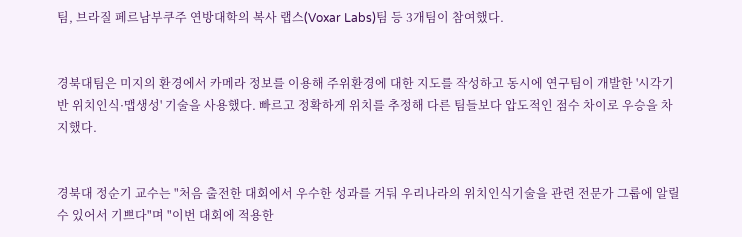팀, 브라질 페르남부쿠주 연방대학의 복사 랩스(Voxar Labs)팀 등 3개팀이 참여했다.


경북대팀은 미지의 환경에서 카메라 정보를 이용해 주위환경에 대한 지도를 작성하고 동시에 연구팀이 개발한 '시각기반 위치인식·맵생성' 기술을 사용했다. 빠르고 정확하게 위치를 추정해 다른 팀들보다 압도적인 점수 차이로 우승을 차지했다.


경북대 정순기 교수는 "처음 출전한 대회에서 우수한 성과를 거둬 우리나라의 위치인식기술을 관련 전문가 그룹에 알릴 수 있어서 기쁘다"며 "이번 대회에 적용한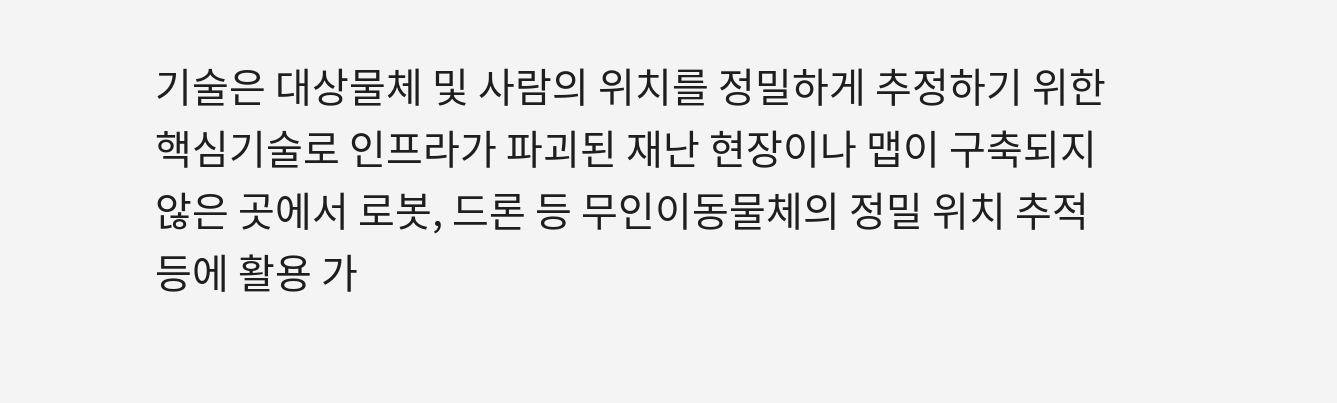기술은 대상물체 및 사람의 위치를 정밀하게 추정하기 위한 핵심기술로 인프라가 파괴된 재난 현장이나 맵이 구축되지 않은 곳에서 로봇, 드론 등 무인이동물체의 정밀 위치 추적 등에 활용 가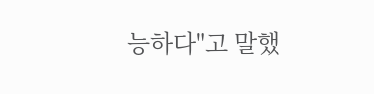능하다"고 말했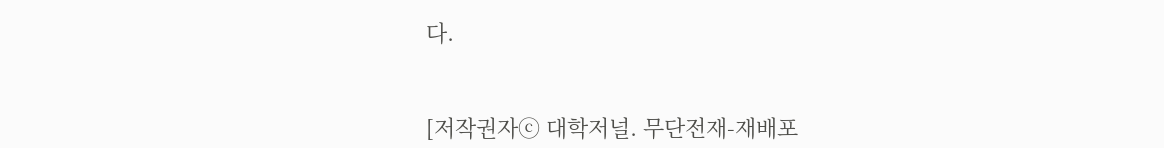다.


[저작권자ⓒ 대학저널. 무단전재-재배포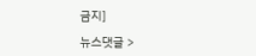금지]

뉴스댓글 >